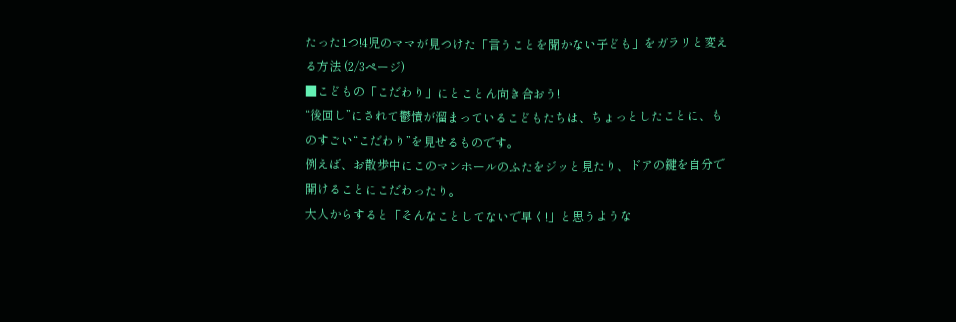たった1つ!4児のママが見つけた「言うことを聞かない子ども」をガラリと変える方法 (2/3ページ)
■こどもの「こだわり」にとことん向き合おう!
“後回し”にされて鬱憤が溜まっているこどもたちは、ちょっとしたことに、ものすごい“こだわり”を見せるものです。
例えば、お散歩中にこのマンホールのふたをジッと見たり、ドアの鍵を自分で開けることにこだわったり。
大人からすると「そんなことしてないで早く!」と思うような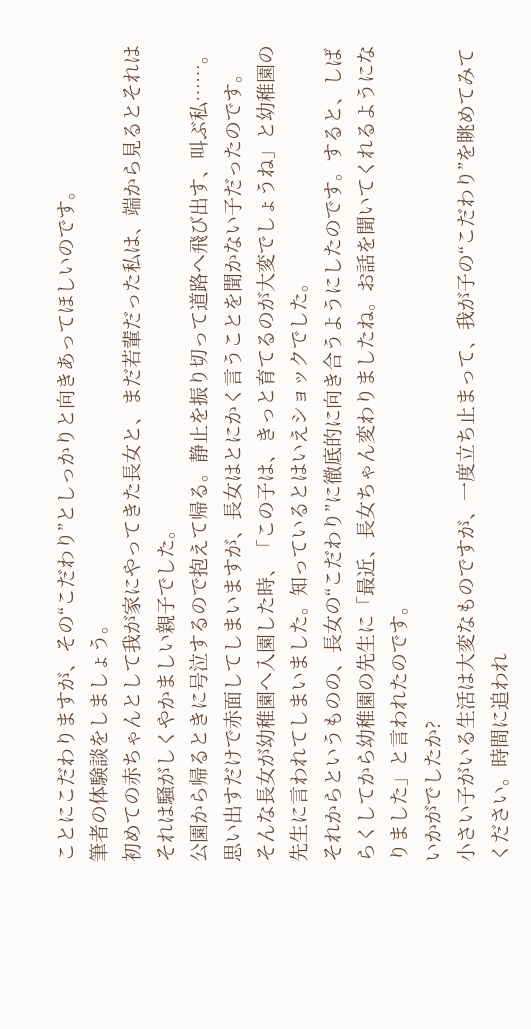ことにこだわりますが、その“こだわり”としっかりと向きあってほしいのです。
筆者の体験談をしましょう。
初めての赤ちゃんとして我が家にやってきた長女と、まだ若輩だった私は、端から見るとそれはそれは騒がしくやかましい親子でした。
公園から帰るときに号泣するので抱えて帰る。静止を振り切って道路へ飛び出す、叫ぶ私……。思い出すだけで赤面してしまいますが、長女はとにかく言うことを聞かない子だったのです。
そんな長女が幼稚園へ入園した時、「この子は、きっと育てるのが大変でしょうね」と幼稚園の先生に言われてしまいました。知っているとはいえショックでした。
それからというものの、長女の“こだわり”に徹底的に向き合うようにしたのです。すると、しばらくしてから幼稚園の先生に「最近、長女ちゃん変わりましたね。お話を聞いてくれるようになりました」と言われたのです。
いかがでしたか?
小さい子がいる生活は大変なものですが、一度立ち止まって、我が子の“こだわり”を眺めてみてください。時間に追われ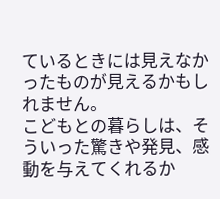ているときには見えなかったものが見えるかもしれません。
こどもとの暮らしは、そういった驚きや発見、感動を与えてくれるか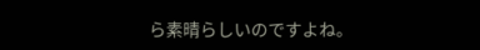ら素晴らしいのですよね。